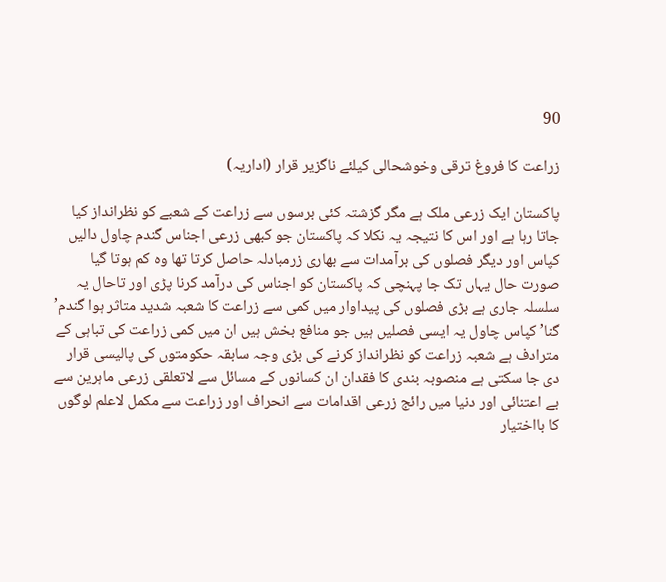90

زراعت کا فروغ ترقی وخوشحالی کیلئے ناگزیر قرار (اداریہ)

پاکستان ایک زرعی ملک ہے مگر گزشتہ کئی برسوں سے زراعت کے شعبے کو نظرانداز کیا جاتا رہا ہے اور اس کا نتیجہ یہ نکلا کہ پاکستان جو کبھی زرعی اجناس گندم چاول دالیں کپاس اور دیگر فصلوں کی برآمدات سے بھاری زرمبادلہ حاصل کرتا تھا وہ کم ہوتا گیا صورت حال یہاں تک جا پہنچی کہ پاکستان کو اجناس کی درآمد کرنا پڑی اور تاحال یہ سلسلہ جاری ہے بڑی فصلوں کی پیداوار میں کمی سے زراعت کا شعبہ شدید متاثر ہوا گندم’ گنا’ کپاس چاول یہ ایسی فصلیں ہیں جو منافع بخش ہیں ان میں کمی زراعت کی تباہی کے مترادف ہے شعبہ زراعت کو نظرانداز کرنے کی بڑی وجہ سابقہ حکومتوں کی پالیسی قرار دی جا سکتی ہے منصوبہ بندی کا فقدان ان کسانوں کے مسائل سے لاتعلقی زرعی ماہرین سے بے اعتنائی اور دنیا میں رائج زرعی اقدامات سے انحراف اور زراعت سے مکمل لاعلم لوگوں کا بااختیار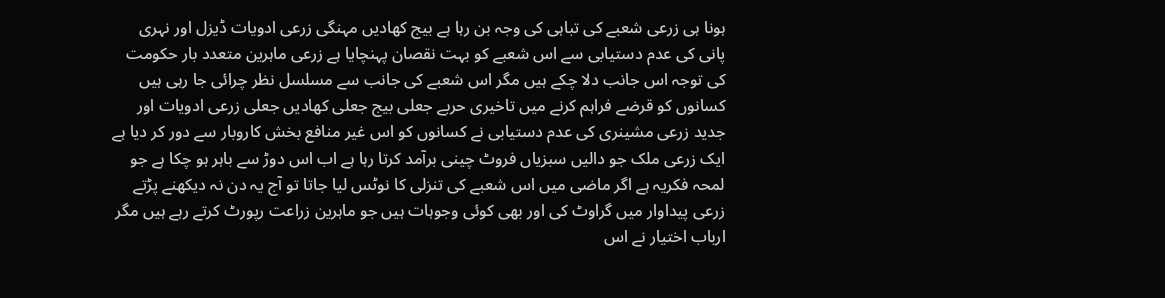ہونا ہی زرعی شعبے کی تباہی کی وجہ بن رہا ہے بیج کھادیں مہنگی زرعی ادویات ڈیزل اور نہری پانی کی عدم دستیابی سے اس شعبے کو بہت نقصان پہنچایا ہے زرعی ماہرین متعدد بار حکومت کی توجہ اس جانب دلا چکے ہیں مگر اس شعبے کی جانب سے مسلسل نظر چرائی جا رہی ہیں کسانوں کو قرضے فراہم کرنے میں تاخیری حربے جعلی بیج جعلی کھادیں جعلی زرعی ادویات اور جدید زرعی مشینری کی عدم دستیابی نے کسانوں کو اس غیر منافع بخش کاروبار سے دور کر دیا ہے ایک زرعی ملک جو دالیں سبزیاں فروٹ چینی برآمد کرتا رہا ہے اب اس دوڑ سے باہر ہو چکا ہے جو لمحہ فکریہ ہے اگر ماضی میں اس شعبے کی تنزلی کا نوٹس لیا جاتا تو آج یہ دن نہ دیکھنے پڑتے زرعی پیداوار میں گراوٹ کی اور بھی کوئی وجوہات ہیں جو ماہرین زراعت رپورٹ کرتے رہے ہیں مگر ارباب اختیار نے اس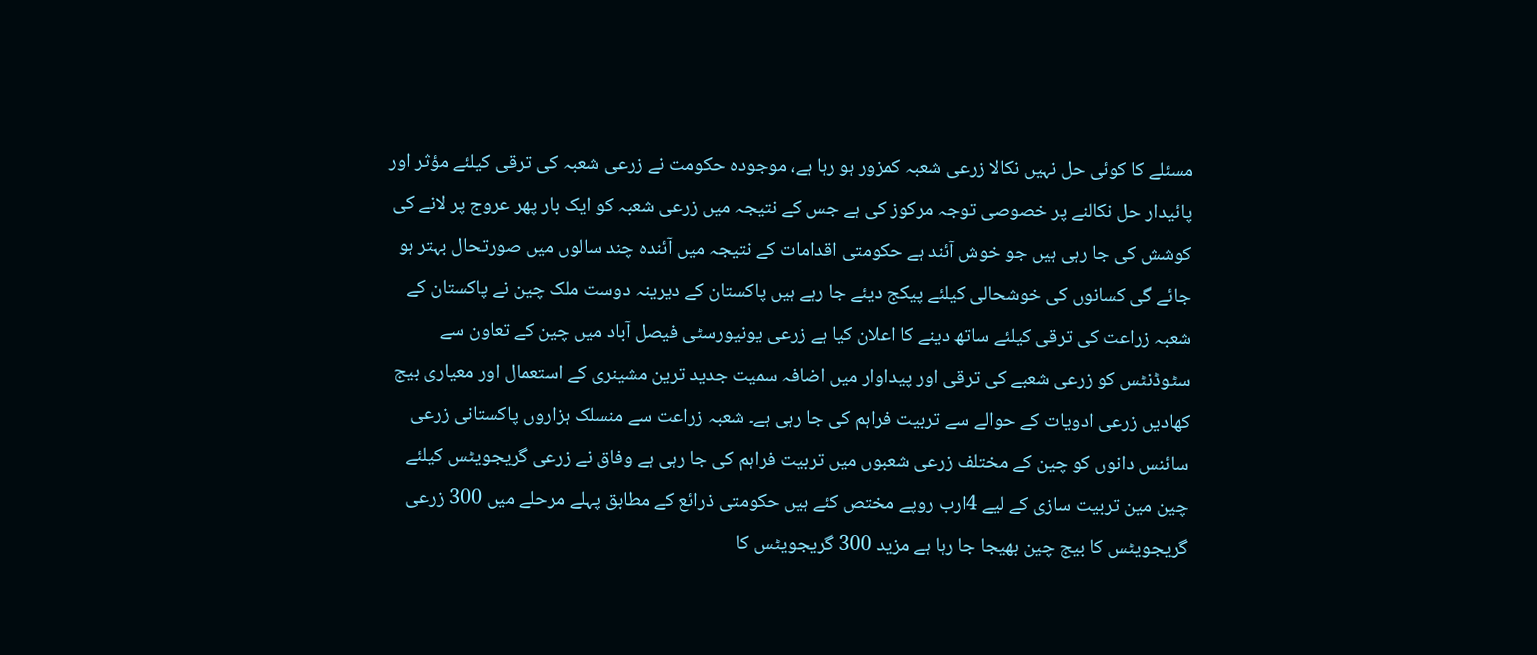مسئلے کا کوئی حل نہیں نکالا زرعی شعبہ کمزور ہو رہا ہے، موجودہ حکومت نے زرعی شعبہ کی ترقی کیلئے مؤثر اور پائیدار حل نکالنے پر خصوصی توجہ مرکوز کی ہے جس کے نتیجہ میں زرعی شعبہ کو ایک بار پھر عروج پر لانے کی کوشش کی جا رہی ہیں جو خوش آئند ہے حکومتی اقدامات کے نتیجہ میں آئندہ چند سالوں میں صورتحال بہتر ہو جائے گی کسانوں کی خوشحالی کیلئے پیکج دیئے جا رہے ہیں پاکستان کے دیرینہ دوست ملک چین نے پاکستان کے شعبہ زراعت کی ترقی کیلئے ساتھ دینے کا اعلان کیا ہے زرعی یونیورسٹی فیصل آباد میں چین کے تعاون سے سٹوڈنٹس کو زرعی شعبے کی ترقی اور پیداوار میں اضافہ سمیت جدید ترین مشینری کے استعمال اور معیاری بیج کھادیں زرعی ادویات کے حوالے سے تربیت فراہم کی جا رہی ہے۔ شعبہ زراعت سے منسلک ہزاروں پاکستانی زرعی سائنس دانوں کو چین کے مختلف زرعی شعبوں میں تربیت فراہم کی جا رہی ہے وفاق نے زرعی گریجویٹس کیلئے چین مین تربیت سازی کے لیے 4ارب روپے مختص کئے ہیں حکومتی ذرائع کے مطابق پہلے مرحلے میں 300 زرعی گریجویٹس کا بیج چین بھیجا جا رہا ہے مزید 300 گریجویٹس کا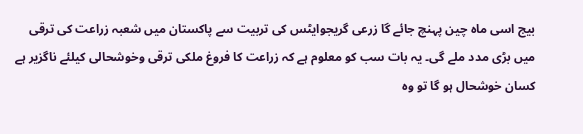بیج اسی ماہ چین پہنچ جائے گا زرعی گریجوایٹس کی تربیت سے پاکستان میں شعبہ زراعت کی ترقی میں بڑی مدد ملے گی۔ یہ بات سب کو معلوم ہے کہ زراعت کا فروغ ملکی ترقی وخوشحالی کیلئے ناگزیر ہے کسان خوشحال ہو گا تو وہ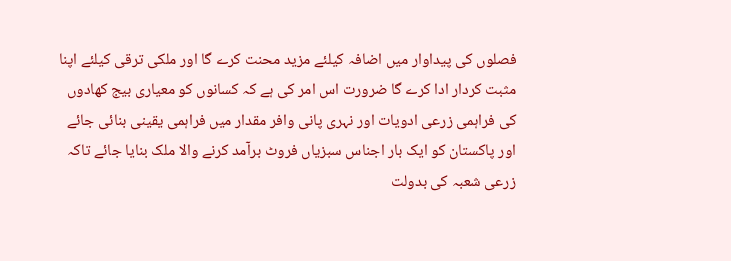فصلوں کی پیداوار میں اضافہ کیلئے مزید محنت کرے گا اور ملکی ترقی کیلئے اپنا مثبت کردار ادا کرے گا ضرورت اس امر کی ہے کہ کسانوں کو معیاری بیج کھادوں کی فراہمی زرعی ادویات اور نہری پانی وافر مقدار میں فراہمی یقینی بنائی جائے اور پاکستان کو ایک بار اجناس سبزیاں فروٹ برآمد کرنے والا ملک بنایا جائے تاکہ زرعی شعبہ کی بدولت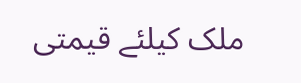ملک کیلئے قیمتی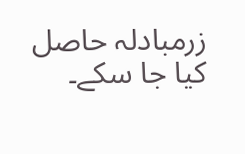زرمبادلہ حاصل کیا جا سکے۔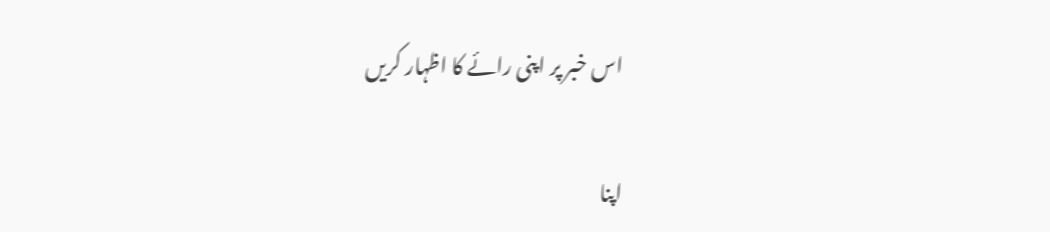اس خبر پر اپنی رائے کا اظہار کریں

اپنا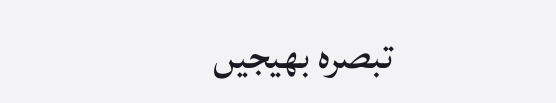تبصرہ بھیجیں